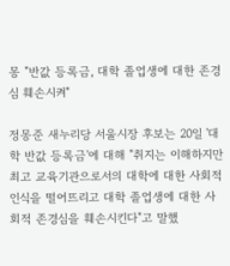몽 "반값 등록금, 대학 졸업생에 대한 존경심 훼손시켜"

정몽준 새누리당 서울시장 후보는 20일 '대학 반값 등록금'에 대해 "취지는 이해하지만 최고 교육기관으로서의 대학에 대한 사회적 인식을 떨어뜨리고 대학 졸업생에 대한 사회적 존경심을 훼손시킨다"고 말했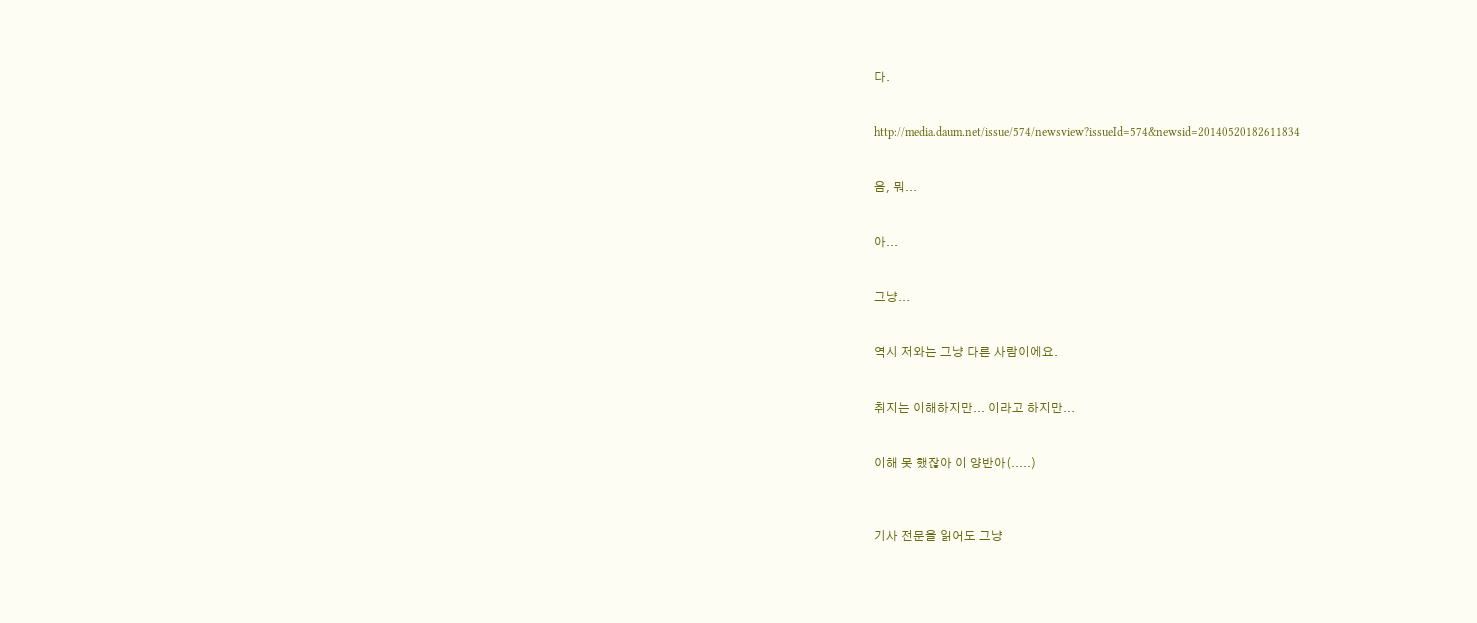다.


http://media.daum.net/issue/574/newsview?issueId=574&newsid=20140520182611834


음, 뭐...


아...


그냥...


역시 저와는 그냥 다른 사람이에요.


취지는 이해하지만... 이라고 하지만...


이해 못 했잖아 이 양반아(.....)



기사 전문을 읽어도 그냥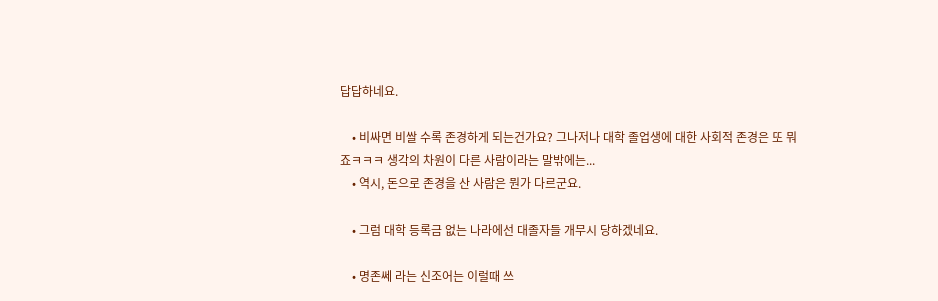답답하네요.

    • 비싸면 비쌀 수록 존경하게 되는건가요? 그나저나 대학 졸업생에 대한 사회적 존경은 또 뭐죠ㅋㅋㅋ 생각의 차원이 다른 사람이라는 말밖에는...
    • 역시, 돈으로 존경을 산 사람은 뭔가 다르군요.

    • 그럼 대학 등록금 없는 나라에선 대졸자들 개무시 당하겠네요.

    • 명존쎄 라는 신조어는 이럴때 쓰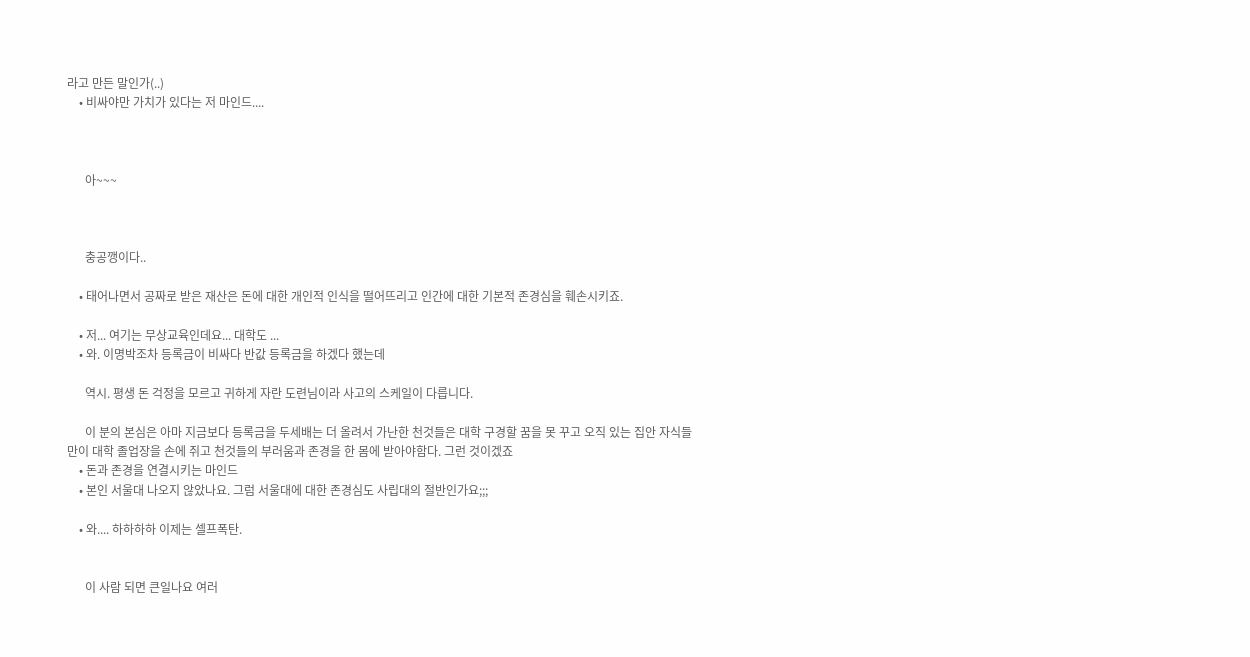라고 만든 말인가(..)
    • 비싸야만 가치가 있다는 저 마인드....



      아~~~



      충공깽이다..

    • 태어나면서 공짜로 받은 재산은 돈에 대한 개인적 인식을 떨어뜨리고 인간에 대한 기본적 존경심을 훼손시키죠.

    • 저... 여기는 무상교육인데요... 대학도 ...
    • 와. 이명박조차 등록금이 비싸다 반값 등록금을 하겠다 했는데

      역시. 평생 돈 걱정을 모르고 귀하게 자란 도련님이라 사고의 스케일이 다릅니다.

      이 분의 본심은 아마 지금보다 등록금을 두세배는 더 올려서 가난한 천것들은 대학 구경할 꿈을 못 꾸고 오직 있는 집안 자식들만이 대학 졸업장을 손에 쥐고 천것들의 부러움과 존경을 한 몸에 받아야함다. 그런 것이겠죠
    • 돈과 존경을 연결시키는 마인드
    • 본인 서울대 나오지 않았나요. 그럼 서울대에 대한 존경심도 사립대의 절반인가요;;;

    • 와.... 하하하하 이제는 셀프폭탄.


      이 사람 되면 큰일나요 여러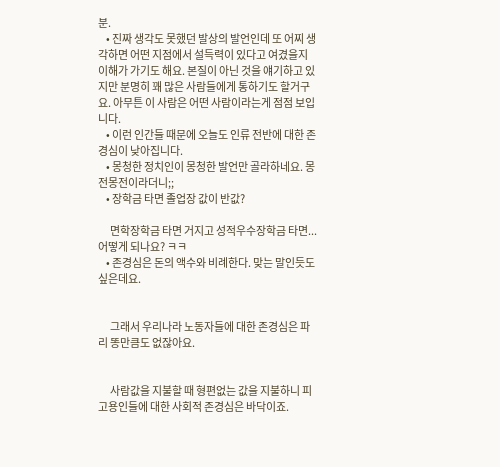분.
    • 진짜 생각도 못했던 발상의 발언인데 또 어찌 생각하면 어떤 지점에서 설득력이 있다고 여겼을지 이해가 가기도 해요. 본질이 아닌 것을 얘기하고 있지만 분명히 꽤 많은 사람들에게 통하기도 할거구요. 아무튼 이 사람은 어떤 사람이라는게 점점 보입니다.
    • 이런 인간들 때문에 오늘도 인류 전반에 대한 존경심이 낮아집니다.
    • 몽청한 정치인이 몽청한 발언만 골라하네요. 몽전몽전이라더니;;
    • 장학금 타면 졸업장 값이 반값?

      면학장학금 타면 거지고 성적우수장학금 타면... 어떻게 되나요? ㅋㅋ
    • 존경심은 돈의 액수와 비례한다. 맞는 말인듯도 싶은데요.


      그래서 우리나라 노동자들에 대한 존경심은 파리 똥만큼도 없잖아요.


      사람값을 지불할 때 형편없는 값을 지불하니 피 고용인들에 대한 사회적 존경심은 바닥이죠.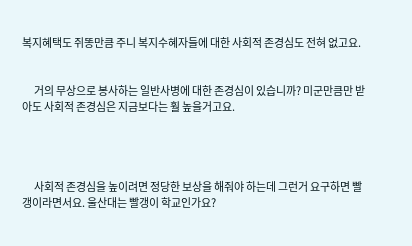복지혜택도 쥐똥만큼 주니 복지수혜자들에 대한 사회적 존경심도 전혀 없고요.


      거의 무상으로 봉사하는 일반사병에 대한 존경심이 있습니까? 미군만큼만 받아도 사회적 존경심은 지금보다는 훨 높을거고요.




      사회적 존경심을 높이려면 정당한 보상을 해줘야 하는데 그런거 요구하면 빨갱이라면서요. 울산대는 빨갱이 학교인가요?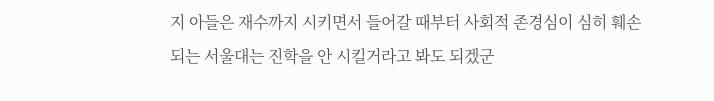지 아들은 재수까지 시키면서 들어갈 때부터 사회적 존경심이 심히 훼손되는 서울대는 진학을 안 시킬거라고 봐도 되겠군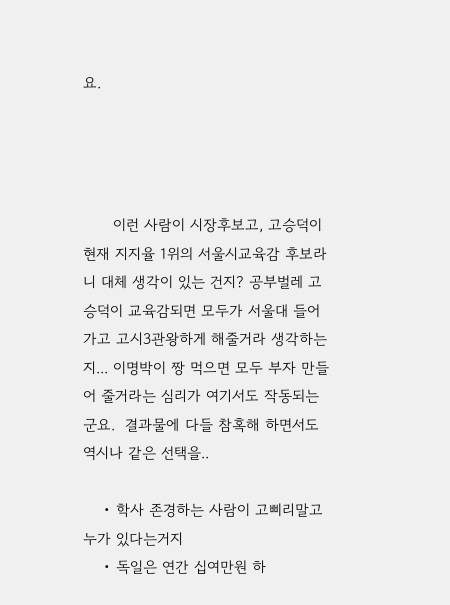요.




      이런 사람이 시장후보고, 고승덕이 현재 지지율 1위의 서울시교육감 후보라니 대체 생각이 있는 건지? 공부벌레 고승덕이 교육감되면 모두가 서울대 들어가고 고시3관왕하게 해줄거라 생각하는지... 이명박이 짱 먹으면 모두 부자 만들어 줄거라는 심리가 여기서도 작동되는군요.  결과물에 다들 참혹해 하면서도 역시나 같은 선택을..

    • 학사 존경하는 사람이 고삐리말고 누가 있다는거지
    • 독일은 연간 십여만원 하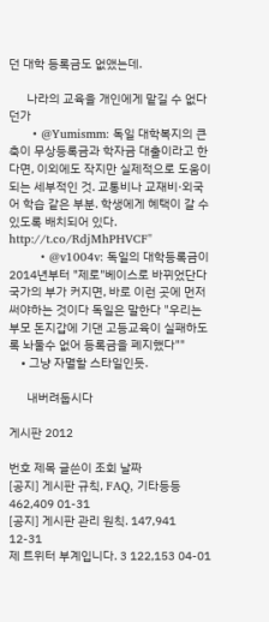던 대학 등록금도 없앴는데.

      나라의 교육을 개인에게 맡길 수 없다던가
      • @Yumismm: 독일 대학복지의 큰 축이 무상등록금과 학자금 대출이라고 한다면, 이외에도 작지만 실제적으로 도움이 되는 세부적인 것. 교통비나 교재비·외국어 학습 같은 부분. 학생에게 혜택이 갈 수 있도록 배치되어 있다. http://t.co/RdjMhPHVCF"
        • @v1004v: 독일의 대학등록금이 2014년부터 "제로"베이스로 바뀌었단다 국가의 부가 커지면, 바로 이런 곳에 먼저 써야하는 것이다 독일은 말한다 "우리는 부모 돈지갑에 기댄 고등교육이 실패하도록 놔둘수 없어 등록금을 폐지했다""
    • 그냥 자멸할 스타일인듯.

      내버려둡시다

게시판 2012

번호 제목 글쓴이 조회 날짜
[공지] 게시판 규칙, FAQ, 기타등등 462,409 01-31
[공지] 게시판 관리 원칙. 147,941 12-31
제 트위터 부계입니다. 3 122,153 04-01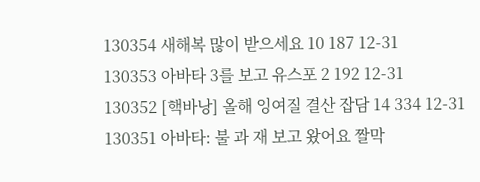130354 새해복 많이 받으세요 10 187 12-31
130353 아바타 3를 보고 유스포 2 192 12-31
130352 [핵바낭] 올해 잉여질 결산 잡담 14 334 12-31
130351 아바타: 불 과 재 보고 왔어요 짤막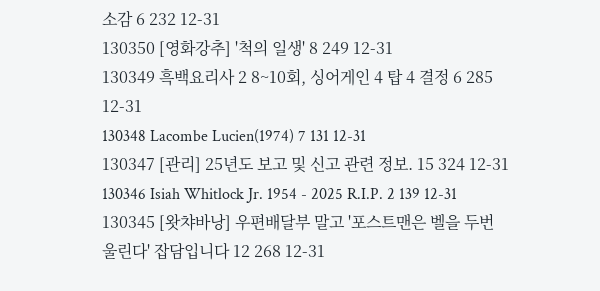소감 6 232 12-31
130350 [영화강추] '척의 일생' 8 249 12-31
130349 흑백요리사 2 8~10회, 싱어게인 4 탑 4 결정 6 285 12-31
130348 Lacombe Lucien(1974) 7 131 12-31
130347 [관리] 25년도 보고 및 신고 관련 정보. 15 324 12-31
130346 Isiah Whitlock Jr. 1954 - 2025 R.I.P. 2 139 12-31
130345 [왓챠바낭] 우편배달부 말고 '포스트맨은 벨을 두번 울린다' 잡담입니다 12 268 12-31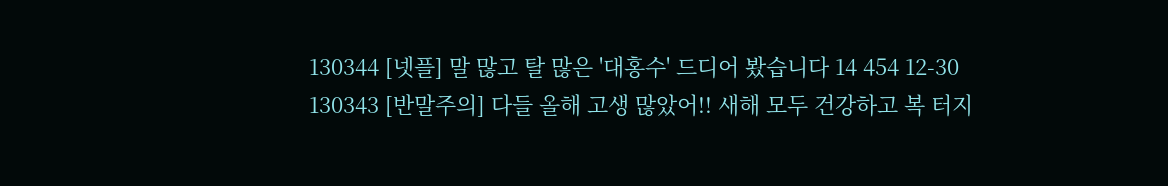130344 [넷플] 말 많고 탈 많은 '대홍수' 드디어 봤습니다 14 454 12-30
130343 [반말주의] 다들 올해 고생 많았어!! 새해 모두 건강하고 복 터지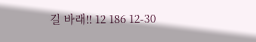길 바래!! 12 186 12-30